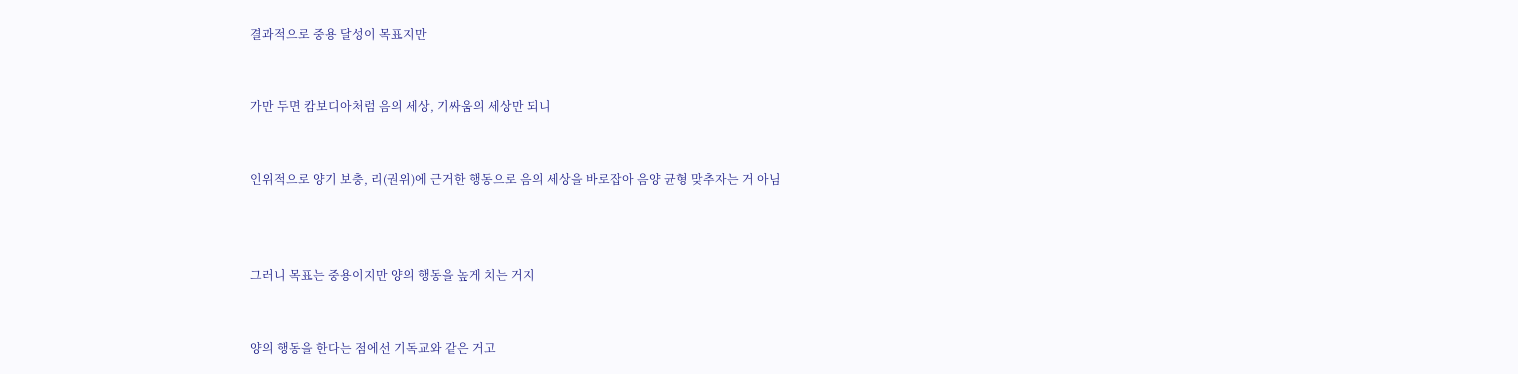결과적으로 중용 달성이 목표지만


가만 두면 캄보디아처럼 음의 세상, 기싸움의 세상만 되니


인위적으로 양기 보충, 리(권위)에 근거한 행동으로 음의 세상을 바로잡아 음양 균형 맞추자는 거 아님



그러니 목표는 중용이지만 양의 행동을 높게 치는 거지


양의 행동을 한다는 점에선 기독교와 같은 거고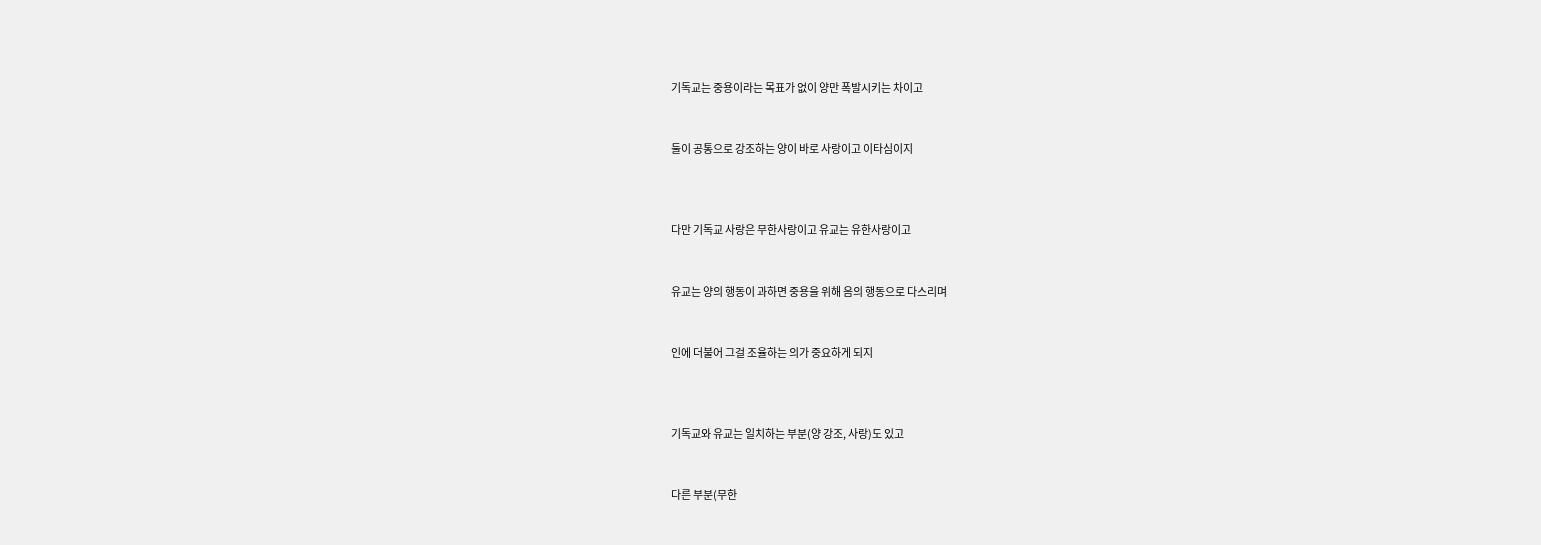기독교는 중용이라는 목표가 없이 양만 폭발시키는 차이고


둘이 공통으로 강조하는 양이 바로 사랑이고 이타심이지



다만 기독교 사랑은 무한사랑이고 유교는 유한사랑이고


유교는 양의 행동이 과하면 중용을 위해 음의 행동으로 다스리며


인에 더불어 그걸 조율하는 의가 중요하게 되지



기독교와 유교는 일치하는 부분(양 강조, 사랑)도 있고


다른 부분(무한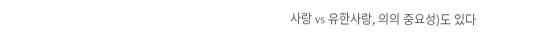사랑 vs 유한사랑, 의의 중요성)도 있다